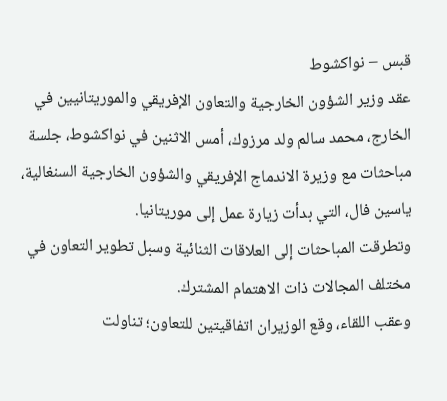قبس – نواكشوط
عقد وزير الشؤون الخارجية والتعاون الإفريقي والموريتانيين في الخارج، محمد سالم ولد مرزوك، أمس الاثنين في نواكشوط، جلسة مباحثات مع وزيرة الاندماج الإفريقي والشؤون الخارجية السنغالية، ياسين فال، التي بدأت زيارة عمل إلى موريتانيا.
وتطرقت المباحثات إلى العلاقات الثنائية وسبل تطوير التعاون في مختلف المجالات ذات الاهتمام المشترك.
وعقب اللقاء، وقع الوزيران اتفاقيتين للتعاون؛ تناولت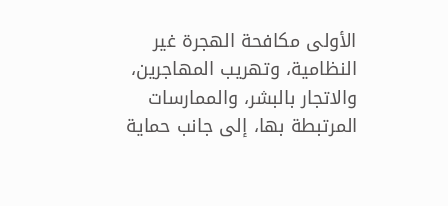الأولى مكافحة الهجرة غير النظامية، وتهريب المهاجرين، والاتجار بالبشر، والممارسات المرتبطة بها، إلى جانب حماية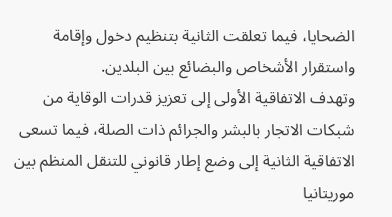الضحايا، فيما تعلقت الثانية بتنظيم دخول وإقامة واستقرار الأشخاص والبضائع بين البلدين.
وتهدف الاتفاقية الأولى إلى تعزيز قدرات الوقاية من شبكات الاتجار بالبشر والجرائم ذات الصلة، فيما تسعى الاتفاقية الثانية إلى وضع إطار قانوني للتنقل المنظم بين موريتانيا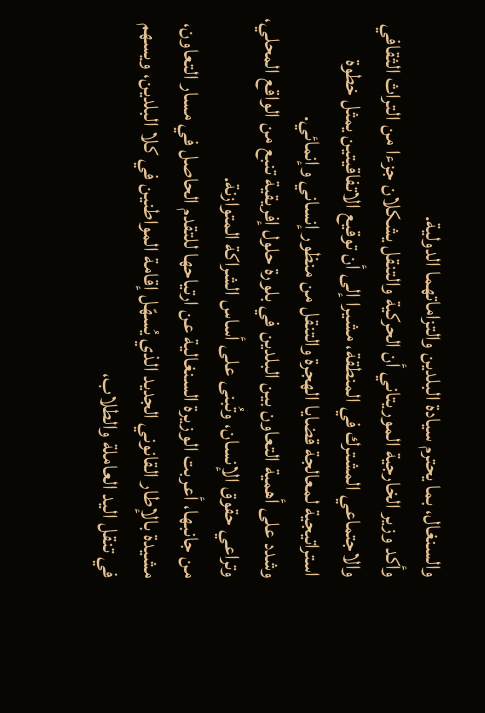والسنغال، بما يحترم سيادة البلدين والتزاماتهما الدولية.
وأكد وزير الخارجية الموريتاني أن الحركية والتنقل يشكلان جزءا من التراث الثقافي والاجتماعي المشترك في المنطقة، مشيرا إلى أن توقيع الاتفاقيتين يمثل خطوة استراتيجية لمعالجة قضايا الهجرة والتنقل من منظور إنساني وإنمائي.
وشدد على أهمية التعاون بين البلدين في بلورة حلول إفريقية تنبع من الواقع المحلي، وتراعي حقوق الإنسان، وتُبنى على أساس الشراكة المتوازنة.
من جانبها، أعربت الوزيرة السنغالية عن ارتياحها للتقدم الحاصل في مسار التعاون، مشيدة بالإطار القانوني الجديد الذي يُسهّل إقامة المواطنين في كلا البلدين، ويسهم في تنقل اليد العاملة والطلاب،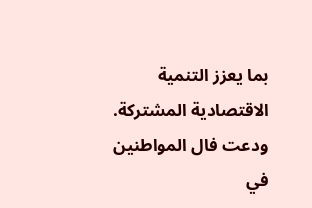بما يعزز التنمية الاقتصادية المشتركة.
ودعت فال المواطنين في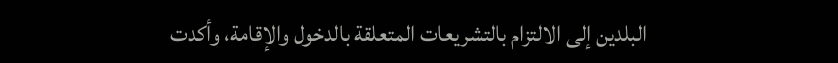البلدين إلى الالتزام بالتشريعات المتعلقة بالدخول والإقامة، وأكدت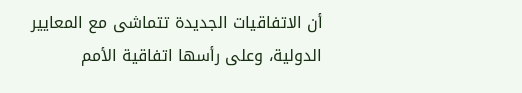أن الاتفاقيات الجديدة تتماشى مع المعايير الدولية، وعلى رأسها اتفاقية الأمم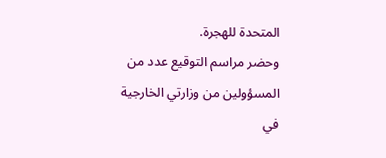المتحدة للهجرة.
وحضر مراسم التوقيع عدد من المسؤولين من وزارتي الخارجية في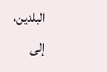البلدين، إلى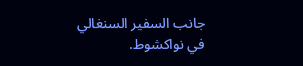جانب السفير السنغالي في نواكشوط.